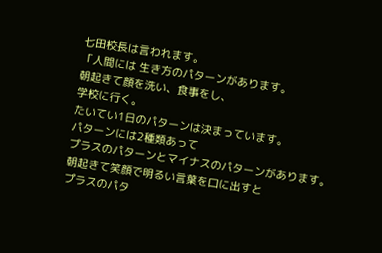七田校長は言われます。
「人間には 生き方のパターンがあります。
朝起きて顔を洗い、食事をし、
学校に行く。
たいてい1日のパターンは決まっています。
パターンには2種類あって
プラスのパターンとマイナスのパターンがあります。
朝起きて笑顔で明るい言葉を口に出すと
プラスのパタ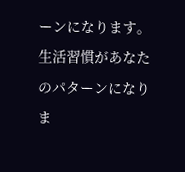ーンになります。
生活習慣があなたのパターンになりま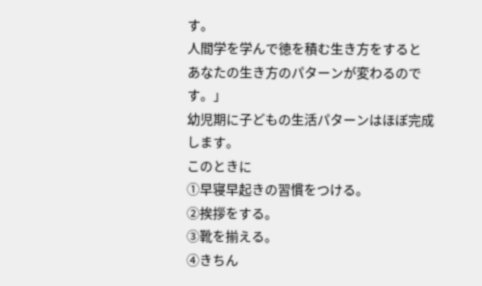す。
人間学を学んで徳を積む生き方をすると
あなたの生き方のパターンが変わるのです。」
幼児期に子どもの生活パターンはほぼ完成します。
このときに
①早寝早起きの習慣をつける。
②挨拶をする。
③靴を揃える。
④きちん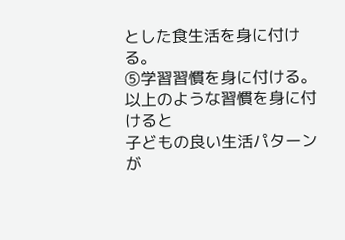とした食生活を身に付ける。
⑤学習習慣を身に付ける。
以上のような習慣を身に付けると
子どもの良い生活パターンが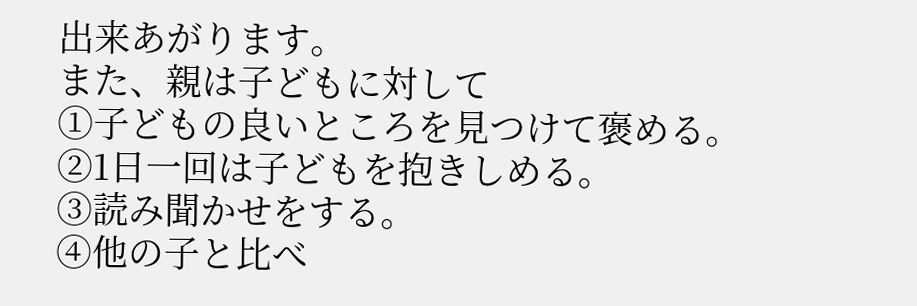出来あがります。
また、親は子どもに対して
①子どもの良いところを見つけて褒める。
②1日一回は子どもを抱きしめる。
③読み聞かせをする。
④他の子と比べ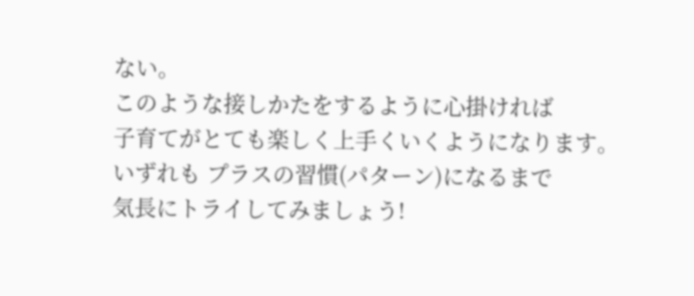ない。
このような接しかたをするように心掛ければ
子育てがとても楽しく上手くいくようになります。
いずれも プラスの習慣(パターン)になるまで
気長にトライしてみましょう!